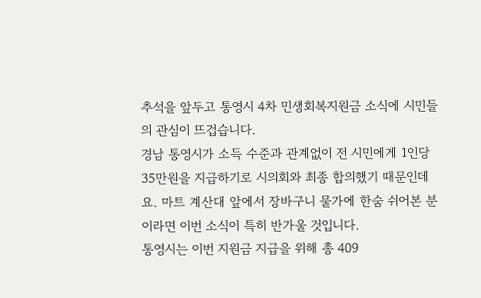추석을 앞두고 통영시 4차 민생회복지원금 소식에 시민들의 관심이 뜨겁습니다.
경남 통영시가 소득 수준과 관계없이 전 시민에게 1인당 35만원을 지급하기로 시의회와 최종 합의했기 때문인데요. 마트 계산대 앞에서 장바구니 물가에 한숨 쉬어본 분이라면 이번 소식이 특히 반가울 것입니다.
통영시는 이번 지원금 지급을 위해 총 409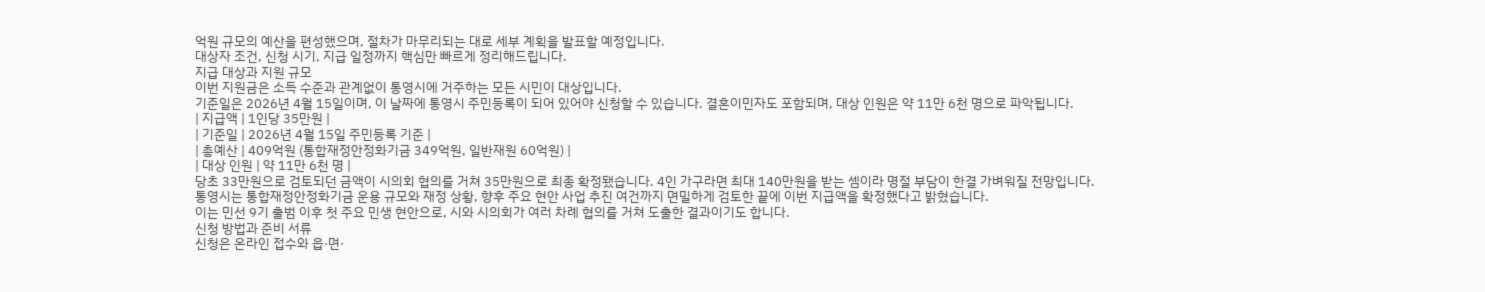억원 규모의 예산을 편성했으며, 절차가 마무리되는 대로 세부 계획을 발표할 예정입니다.
대상자 조건, 신청 시기, 지급 일정까지 핵심만 빠르게 정리해드립니다.
지급 대상과 지원 규모
이번 지원금은 소득 수준과 관계없이 통영시에 거주하는 모든 시민이 대상입니다.
기준일은 2026년 4월 15일이며, 이 날짜에 통영시 주민등록이 되어 있어야 신청할 수 있습니다. 결혼이민자도 포함되며, 대상 인원은 약 11만 6천 명으로 파악됩니다.
| 지급액 | 1인당 35만원 |
| 기준일 | 2026년 4월 15일 주민등록 기준 |
| 총예산 | 409억원 (통합재정안정화기금 349억원, 일반재원 60억원) |
| 대상 인원 | 약 11만 6천 명 |
당초 33만원으로 검토되던 금액이 시의회 협의를 거쳐 35만원으로 최종 확정됐습니다. 4인 가구라면 최대 140만원을 받는 셈이라 명절 부담이 한결 가벼워질 전망입니다.
통영시는 통합재정안정화기금 운용 규모와 재정 상황, 향후 주요 현안 사업 추진 여건까지 면밀하게 검토한 끝에 이번 지급액을 확정했다고 밝혔습니다.
이는 민선 9기 출범 이후 첫 주요 민생 현안으로, 시와 시의회가 여러 차례 협의를 거쳐 도출한 결과이기도 합니다.
신청 방법과 준비 서류
신청은 온라인 접수와 읍·면·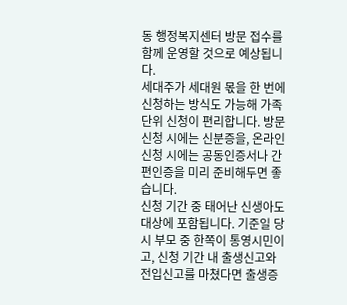동 행정복지센터 방문 접수를 함께 운영할 것으로 예상됩니다.
세대주가 세대원 몫을 한 번에 신청하는 방식도 가능해 가족 단위 신청이 편리합니다. 방문 신청 시에는 신분증을, 온라인 신청 시에는 공동인증서나 간편인증을 미리 준비해두면 좋습니다.
신청 기간 중 태어난 신생아도 대상에 포함됩니다. 기준일 당시 부모 중 한쪽이 통영시민이고, 신청 기간 내 출생신고와 전입신고를 마쳤다면 출생증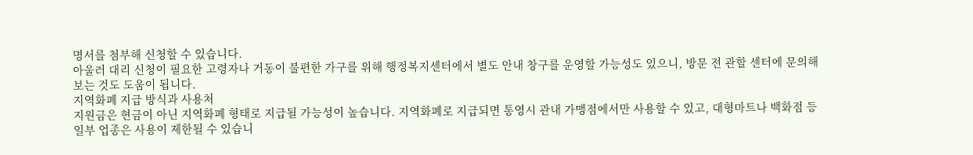명서를 첨부해 신청할 수 있습니다.
아울러 대리 신청이 필요한 고령자나 거동이 불편한 가구를 위해 행정복지센터에서 별도 안내 창구를 운영할 가능성도 있으니, 방문 전 관할 센터에 문의해보는 것도 도움이 됩니다.
지역화폐 지급 방식과 사용처
지원금은 현금이 아닌 지역화폐 형태로 지급될 가능성이 높습니다. 지역화폐로 지급되면 통영시 관내 가맹점에서만 사용할 수 있고, 대형마트나 백화점 등 일부 업종은 사용이 제한될 수 있습니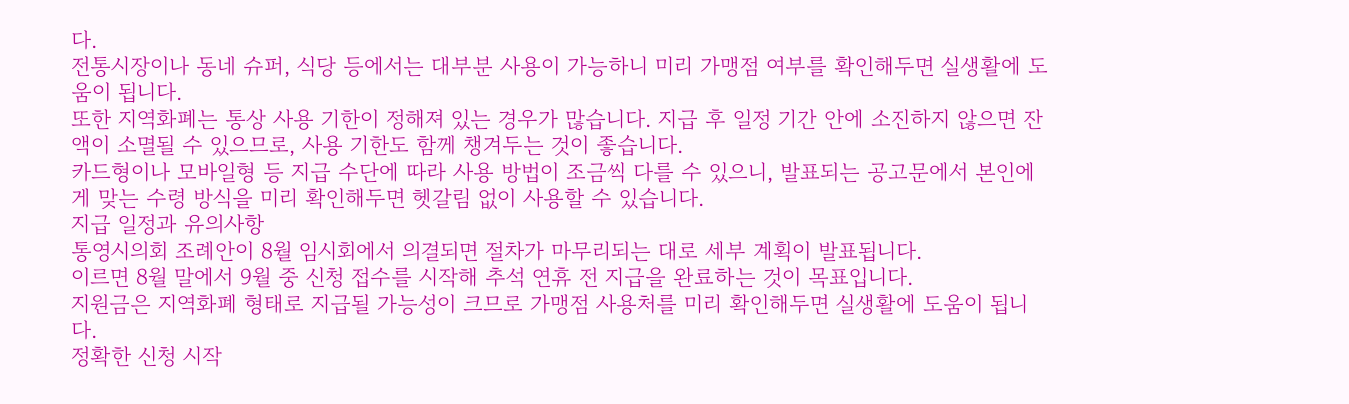다.
전통시장이나 동네 슈퍼, 식당 등에서는 대부분 사용이 가능하니 미리 가맹점 여부를 확인해두면 실생활에 도움이 됩니다.
또한 지역화폐는 통상 사용 기한이 정해져 있는 경우가 많습니다. 지급 후 일정 기간 안에 소진하지 않으면 잔액이 소멸될 수 있으므로, 사용 기한도 함께 챙겨두는 것이 좋습니다.
카드형이나 모바일형 등 지급 수단에 따라 사용 방법이 조금씩 다를 수 있으니, 발표되는 공고문에서 본인에게 맞는 수령 방식을 미리 확인해두면 헷갈림 없이 사용할 수 있습니다.
지급 일정과 유의사항
통영시의회 조례안이 8월 임시회에서 의결되면 절차가 마무리되는 대로 세부 계획이 발표됩니다.
이르면 8월 말에서 9월 중 신청 접수를 시작해 추석 연휴 전 지급을 완료하는 것이 목표입니다.
지원금은 지역화폐 형태로 지급될 가능성이 크므로 가맹점 사용처를 미리 확인해두면 실생활에 도움이 됩니다.
정확한 신청 시작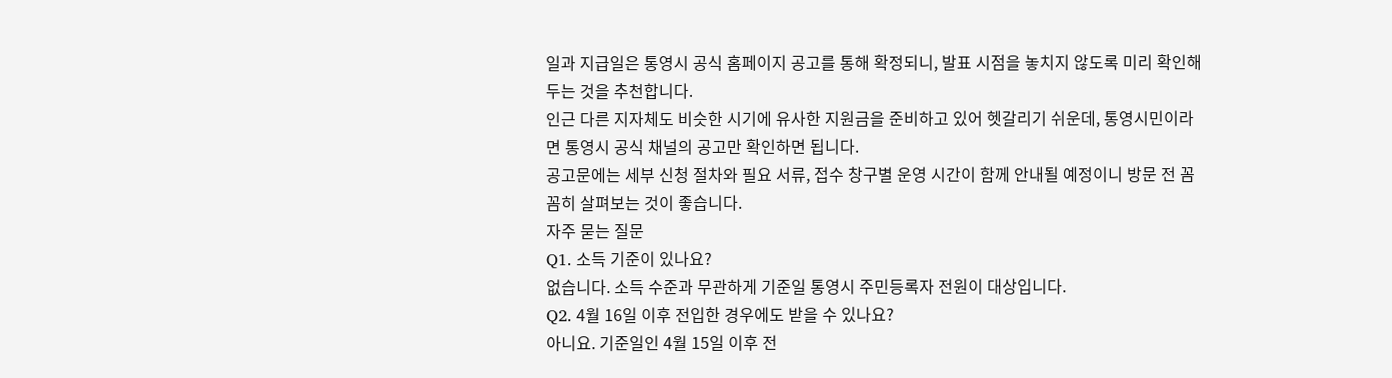일과 지급일은 통영시 공식 홈페이지 공고를 통해 확정되니, 발표 시점을 놓치지 않도록 미리 확인해두는 것을 추천합니다.
인근 다른 지자체도 비슷한 시기에 유사한 지원금을 준비하고 있어 헷갈리기 쉬운데, 통영시민이라면 통영시 공식 채널의 공고만 확인하면 됩니다.
공고문에는 세부 신청 절차와 필요 서류, 접수 창구별 운영 시간이 함께 안내될 예정이니 방문 전 꼼꼼히 살펴보는 것이 좋습니다.
자주 묻는 질문
Q1. 소득 기준이 있나요?
없습니다. 소득 수준과 무관하게 기준일 통영시 주민등록자 전원이 대상입니다.
Q2. 4월 16일 이후 전입한 경우에도 받을 수 있나요?
아니요. 기준일인 4월 15일 이후 전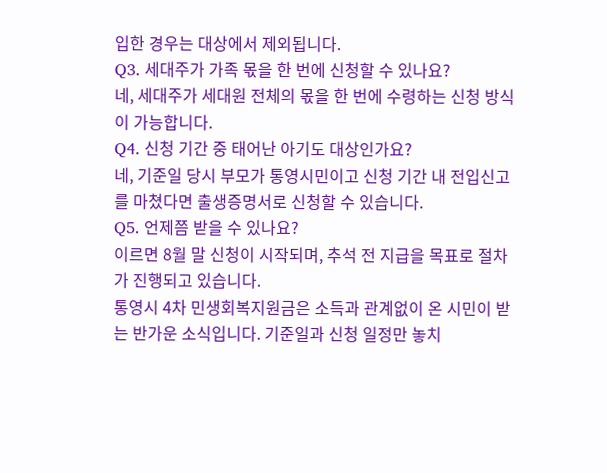입한 경우는 대상에서 제외됩니다.
Q3. 세대주가 가족 몫을 한 번에 신청할 수 있나요?
네, 세대주가 세대원 전체의 몫을 한 번에 수령하는 신청 방식이 가능합니다.
Q4. 신청 기간 중 태어난 아기도 대상인가요?
네, 기준일 당시 부모가 통영시민이고 신청 기간 내 전입신고를 마쳤다면 출생증명서로 신청할 수 있습니다.
Q5. 언제쯤 받을 수 있나요?
이르면 8월 말 신청이 시작되며, 추석 전 지급을 목표로 절차가 진행되고 있습니다.
통영시 4차 민생회복지원금은 소득과 관계없이 온 시민이 받는 반가운 소식입니다. 기준일과 신청 일정만 놓치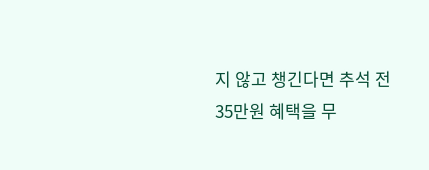지 않고 챙긴다면 추석 전 35만원 혜택을 무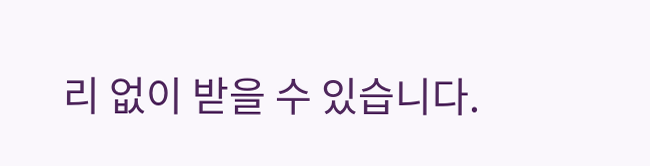리 없이 받을 수 있습니다.